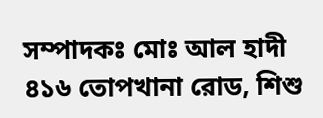সম্পাদকঃ মোঃ আল হাদী
৪১৬ তোপখানা রোড, শিশু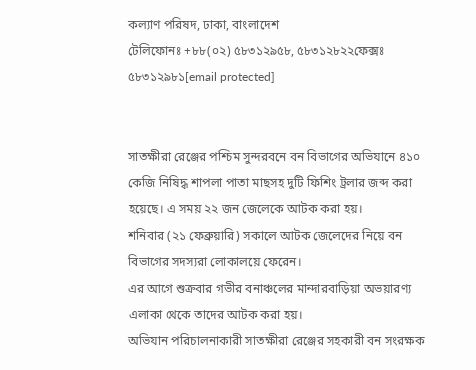কল্যাণ পরিষদ, ঢাকা, বাংলাদেশ
টেলিফোনঃ +৮৮(০২) ৫৮৩১২৯৫৮, ৫৮৩১২৮২২ফেক্সঃ ৫৮৩১২৯৮১[email protected]


সাতক্ষীরা রেঞ্জের পশ্চিম সুন্দরবনে বন বিভাগের অভিযানে ৪১০ কেজি নিষিদ্ধ শাপলা পাতা মাছসহ দুটি ফিশিং ট্রলার জব্দ করা হয়েছে। এ সময় ২২ জন জেলেকে আটক করা হয়।
শনিবার (২১ ফেব্রুয়ারি) সকালে আটক জেলেদের নিয়ে বন বিভাগের সদস্যরা লোকালয়ে ফেরেন।
এর আগে শুক্রবার গভীর বনাঞ্চলের মান্দারবাড়িয়া অভয়ারণ্য এলাকা থেকে তাদের আটক করা হয়।
অভিযান পরিচালনাকারী সাতক্ষীরা রেঞ্জের সহকারী বন সংরক্ষক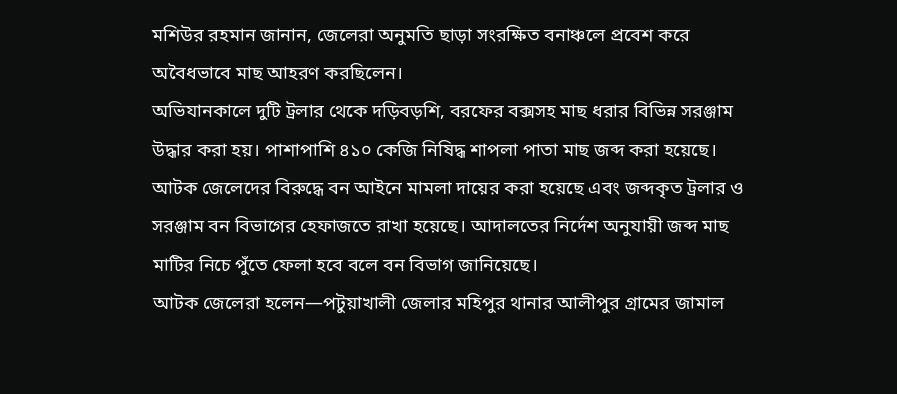মশিউর রহমান জানান, জেলেরা অনুমতি ছাড়া সংরক্ষিত বনাঞ্চলে প্রবেশ করে অবৈধভাবে মাছ আহরণ করছিলেন।
অভিযানকালে দুটি ট্রলার থেকে দড়িবড়শি, বরফের বক্সসহ মাছ ধরার বিভিন্ন সরঞ্জাম উদ্ধার করা হয়। পাশাপাশি ৪১০ কেজি নিষিদ্ধ শাপলা পাতা মাছ জব্দ করা হয়েছে।
আটক জেলেদের বিরুদ্ধে বন আইনে মামলা দায়ের করা হয়েছে এবং জব্দকৃত ট্রলার ও সরঞ্জাম বন বিভাগের হেফাজতে রাখা হয়েছে। আদালতের নির্দেশ অনুযায়ী জব্দ মাছ মাটির নিচে পুঁতে ফেলা হবে বলে বন বিভাগ জানিয়েছে।
আটক জেলেরা হলেন—পটুয়াখালী জেলার মহিপুর থানার আলীপুর গ্রামের জামাল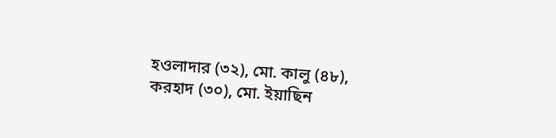হওলাদার (৩২), মো. কালু (৪৮), করহাদ (৩০), মো. ইয়াছিন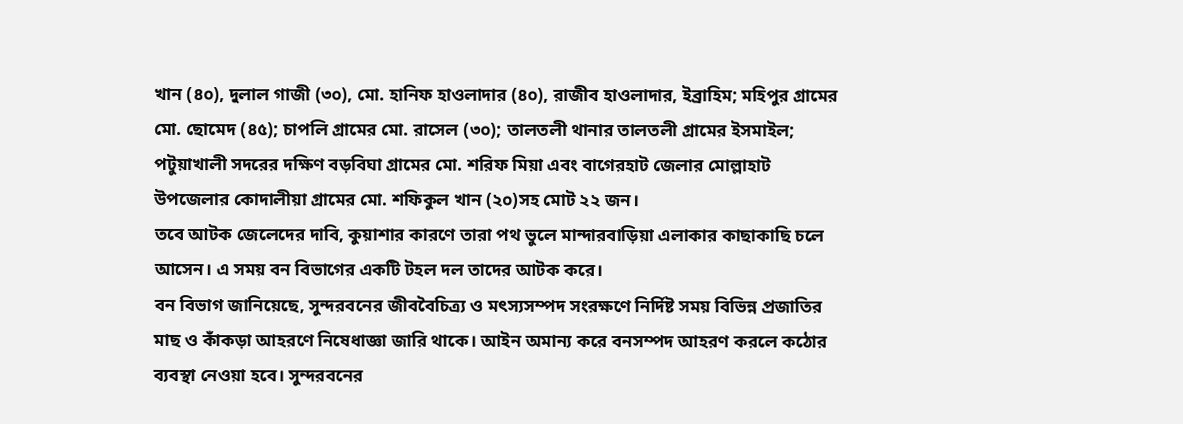খান (৪০), দুলাল গাজী (৩০), মো. হানিফ হাওলাদার (৪০), রাজীব হাওলাদার, ইব্রাহিম; মহিপুর গ্রামের মো. ছোমেদ (৪৫); চাপলি গ্রামের মো. রাসেল (৩০); তালতলী থানার তালতলী গ্রামের ইসমাইল; পটুয়াখালী সদরের দক্ষিণ বড়বিঘা গ্রামের মো. শরিফ মিয়া এবং বাগেরহাট জেলার মোল্লাহাট উপজেলার কোদালীয়া গ্রামের মো. শফিকুল খান (২০)সহ মোট ২২ জন।
তবে আটক জেলেদের দাবি, কুয়াশার কারণে তারা পথ ভুলে মান্দারবাড়িয়া এলাকার কাছাকাছি চলে আসেন। এ সময় বন বিভাগের একটি টহল দল তাদের আটক করে।
বন বিভাগ জানিয়েছে, সুন্দরবনের জীববৈচিত্র্য ও মৎস্যসম্পদ সংরক্ষণে নির্দিষ্ট সময় বিভিন্ন প্রজাতির মাছ ও কাঁকড়া আহরণে নিষেধাজ্ঞা জারি থাকে। আইন অমান্য করে বনসম্পদ আহরণ করলে কঠোর ব্যবস্থা নেওয়া হবে। সুন্দরবনের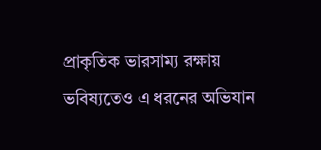প্রাকৃতিক ভারসাম্য রক্ষায় ভবিষ্যতেও এ ধরনের অভিযান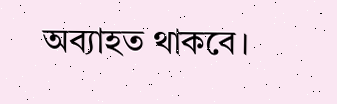অব্যাহত থাকবে।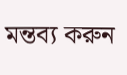মন্তব্য করুন